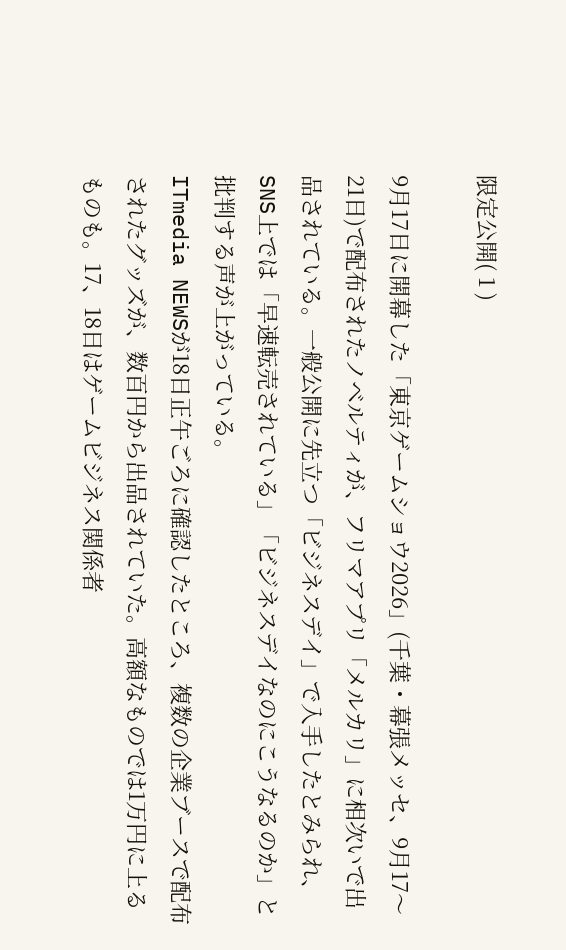限定公開( 1 )

9月17日に開幕した「東京ゲームショウ2026」(千葉・幕張メッセ、9月17〜21日)で配布されたノベルティが、フリマアプリ「メルカリ」に相次いで出品されている。一般公開に先立つ「ビジネスデイ」で入手したとみられ、SNS上では「早速転売されている」「ビジネスデイなのにこうなるのか」と批判する声が上がっている。
ITmedia NEWSが18日正午ごろに確認したところ、複数の企業ブースで配布されたグッズが、数百円から出品されていた。高額なものでは1万円に上るものも。17、18日はゲームビジネス関係者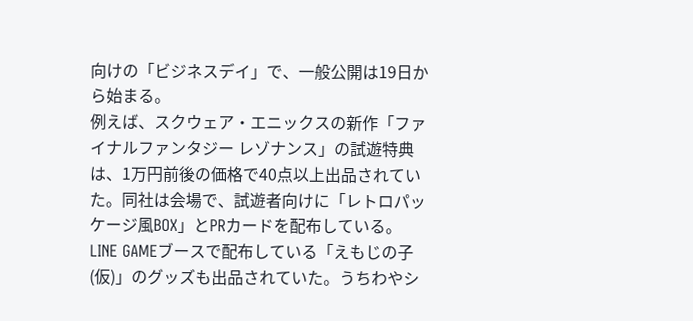向けの「ビジネスデイ」で、一般公開は19日から始まる。
例えば、スクウェア・エニックスの新作「ファイナルファンタジー レゾナンス」の試遊特典は、1万円前後の価格で40点以上出品されていた。同社は会場で、試遊者向けに「レトロパッケージ風BOX」とPRカードを配布している。
LINE GAMEブースで配布している「えもじの子(仮)」のグッズも出品されていた。うちわやシ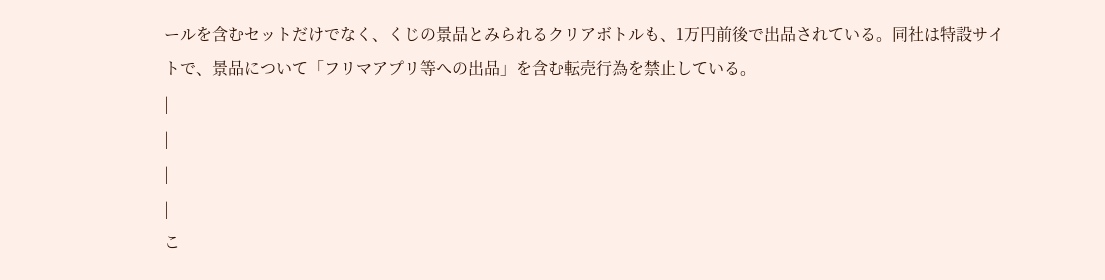ールを含むセットだけでなく、くじの景品とみられるクリアボトルも、1万円前後で出品されている。同社は特設サイトで、景品について「フリマアプリ等への出品」を含む転売行為を禁止している。
|
|
|
|
こ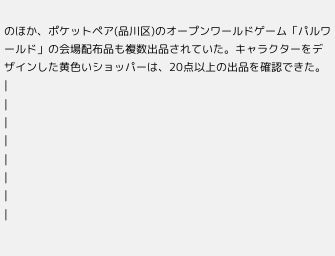のほか、ポケットペア(品川区)のオープンワールドゲーム「パルワールド」の会場配布品も複数出品されていた。キャラクターをデザインした黄色いショッパーは、20点以上の出品を確認できた。
|
|
|
|
|
|
|
|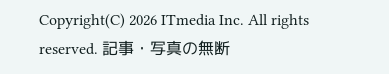Copyright(C) 2026 ITmedia Inc. All rights reserved. 記事・写真の無断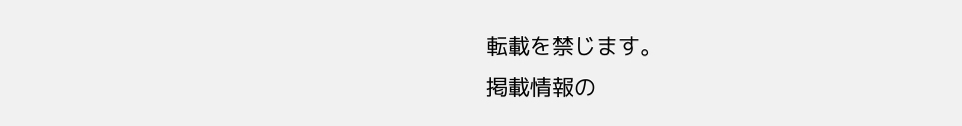転載を禁じます。
掲載情報の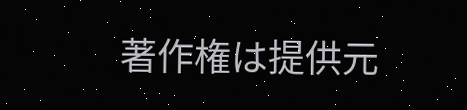著作権は提供元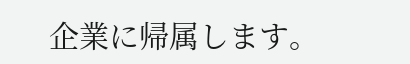企業に帰属します。